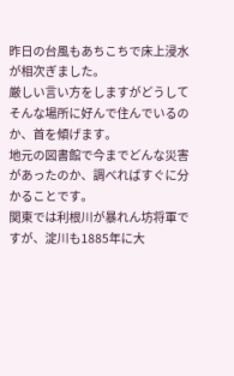昨日の台風もあちこちで床上浸水が相次ぎました。
厳しい言い方をしますがどうしてそんな場所に好んで住んでいるのか、首を傾げます。
地元の図書館で今までどんな災害があったのか、調べればすぐに分かることです。
関東では利根川が暴れん坊将軍ですが、淀川も1885年に大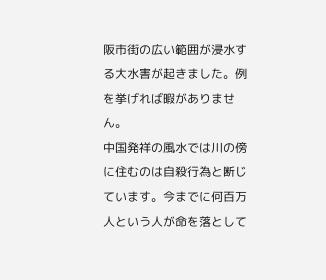阪市街の広い範囲が浸水する大水害が起きました。例を挙げれば暇がありません。
中国発祥の風水では川の傍に住むのは自殺行為と断じています。今までに何百万人という人が命を落として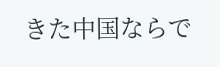きた中国ならで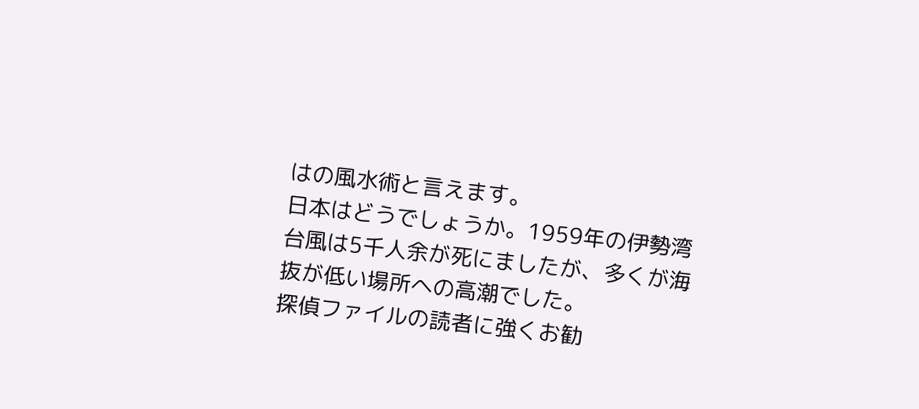はの風水術と言えます。
日本はどうでしょうか。1959年の伊勢湾台風は5千人余が死にましたが、多くが海抜が低い場所への高潮でした。
探偵ファイルの読者に強くお勧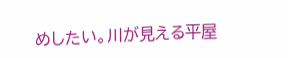めしたい。川が見える平屋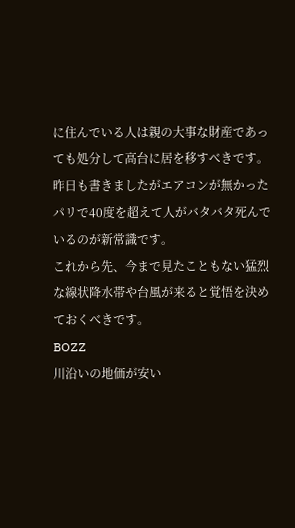に住んでいる人は親の大事な財産であっても処分して高台に居を移すべきです。
昨日も書きましたがエアコンが無かったパリで40度を超えて人がバタバタ死んでいるのが新常識です。
これから先、今まで見たこともない猛烈な線状降水帯や台風が来ると覚悟を決めておくべきです。
BOZZ
川沿いの地価が安い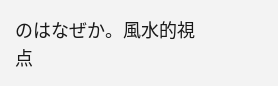のはなぜか。風水的視点